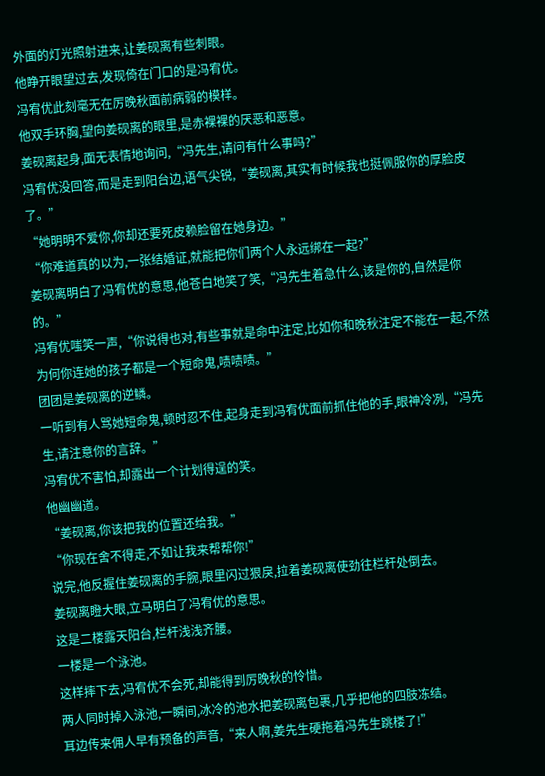外面的灯光照射进来,让姜砚离有些刺眼。
他睁开眼望过去,发现倚在门口的是冯宥优。
冯宥优此刻毫无在厉晚秋面前病弱的模样。
他双手环胸,望向姜砚离的眼里,是赤裸裸的厌恶和恶意。
姜砚离起身,面无表情地询问,“冯先生,请问有什么事吗?”
冯宥优没回答,而是走到阳台边,语气尖锐,“姜砚离,其实有时候我也挺佩服你的厚脸皮了。”
“她明明不爱你,你却还要死皮赖脸留在她身边。”
“你难道真的以为,一张结婚证,就能把你们两个人永远绑在一起?”
姜砚离明白了冯宥优的意思,他苍白地笑了笑,“冯先生着急什么,该是你的,自然是你的。”
冯宥优嗤笑一声,“你说得也对,有些事就是命中注定,比如你和晚秋注定不能在一起,不然为何你连她的孩子都是一个短命鬼,啧啧啧。”
团团是姜砚离的逆鳞。
一听到有人骂她短命鬼,顿时忍不住,起身走到冯宥优面前抓住他的手,眼神冷冽,“冯先生,请注意你的言辞。”
冯宥优不害怕,却露出一个计划得逞的笑。
他幽幽道。
“姜砚离,你该把我的位置还给我。”
“你现在舍不得走,不如让我来帮帮你!”
说完,他反握住姜砚离的手腕,眼里闪过狠戾,拉着姜砚离使劲往栏杆处倒去。
姜砚离瞪大眼,立马明白了冯宥优的意思。
这是二楼露天阳台,栏杆浅浅齐腰。
一楼是一个泳池。
这样摔下去,冯宥优不会死,却能得到厉晚秋的怜惜。
两人同时掉入泳池,一瞬间,冰冷的池水把姜砚离包裹,几乎把他的四肢冻结。
耳边传来佣人早有预备的声音,“来人啊,姜先生硬拖着冯先生跳楼了!”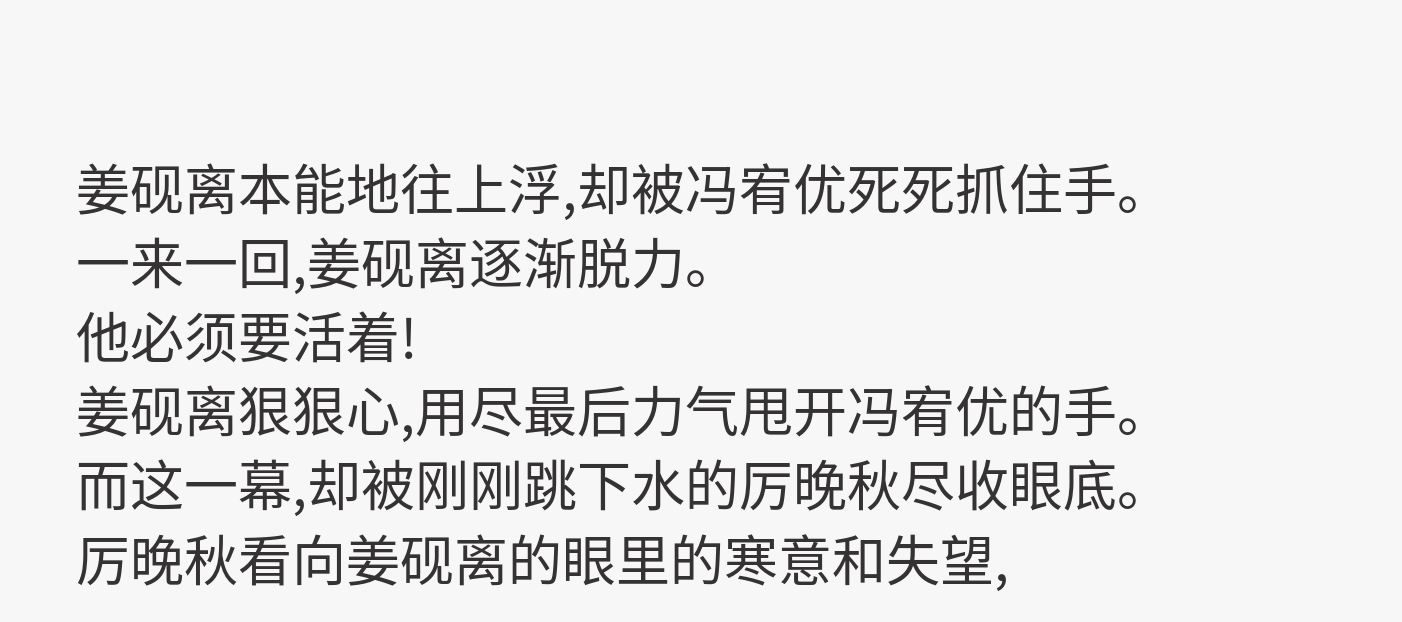姜砚离本能地往上浮,却被冯宥优死死抓住手。
一来一回,姜砚离逐渐脱力。
他必须要活着!
姜砚离狠狠心,用尽最后力气甩开冯宥优的手。
而这一幕,却被刚刚跳下水的厉晚秋尽收眼底。
厉晚秋看向姜砚离的眼里的寒意和失望,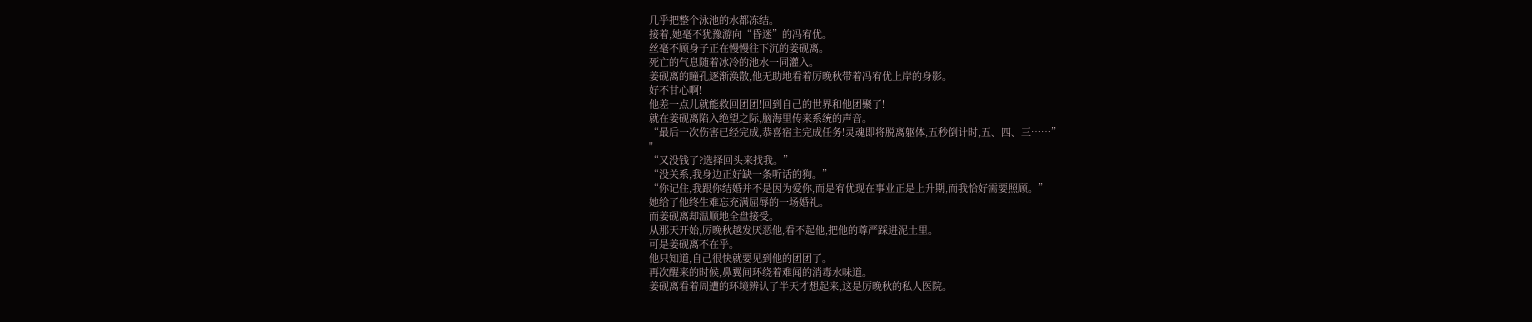几乎把整个泳池的水都冻结。
接着,她毫不犹豫游向“昏迷”的冯宥优。
丝毫不顾身子正在慢慢往下沉的姜砚离。
死亡的气息随着冰冷的池水一同灌入。
姜砚离的瞳孔逐渐涣散,他无助地看着厉晚秋带着冯宥优上岸的身影。
好不甘心啊!
他差一点儿就能救回团团!回到自己的世界和他团聚了!
就在姜砚离陷入绝望之际,脑海里传来系统的声音。
“最后一次伤害已经完成,恭喜宿主完成任务!灵魂即将脱离躯体,五秒倒计时,五、四、三……”
"
“又没钱了?选择回头来找我。”
“没关系,我身边正好缺一条听话的狗。”
“你记住,我跟你结婚并不是因为爱你,而是宥优现在事业正是上升期,而我恰好需要照顾。”
她给了他终生难忘充满屈辱的一场婚礼。
而姜砚离却温顺地全盘接受。
从那天开始,厉晚秋越发厌恶他,看不起他,把他的尊严踩进泥土里。
可是姜砚离不在乎。
他只知道,自己很快就要见到他的团团了。
再次醒来的时候,鼻翼间环绕着难闻的消毒水味道。
姜砚离看着周遭的环境辨认了半天才想起来,这是厉晚秋的私人医院。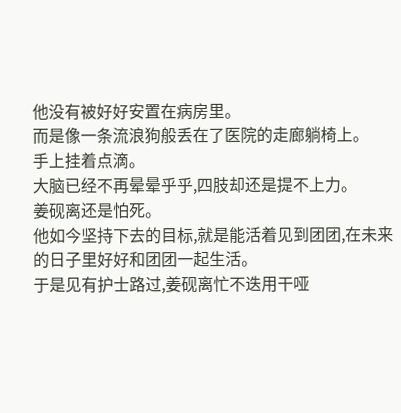他没有被好好安置在病房里。
而是像一条流浪狗般丢在了医院的走廊躺椅上。
手上挂着点滴。
大脑已经不再晕晕乎乎,四肢却还是提不上力。
姜砚离还是怕死。
他如今坚持下去的目标,就是能活着见到团团,在未来的日子里好好和团团一起生活。
于是见有护士路过,姜砚离忙不迭用干哑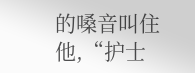的嗓音叫住他,“护士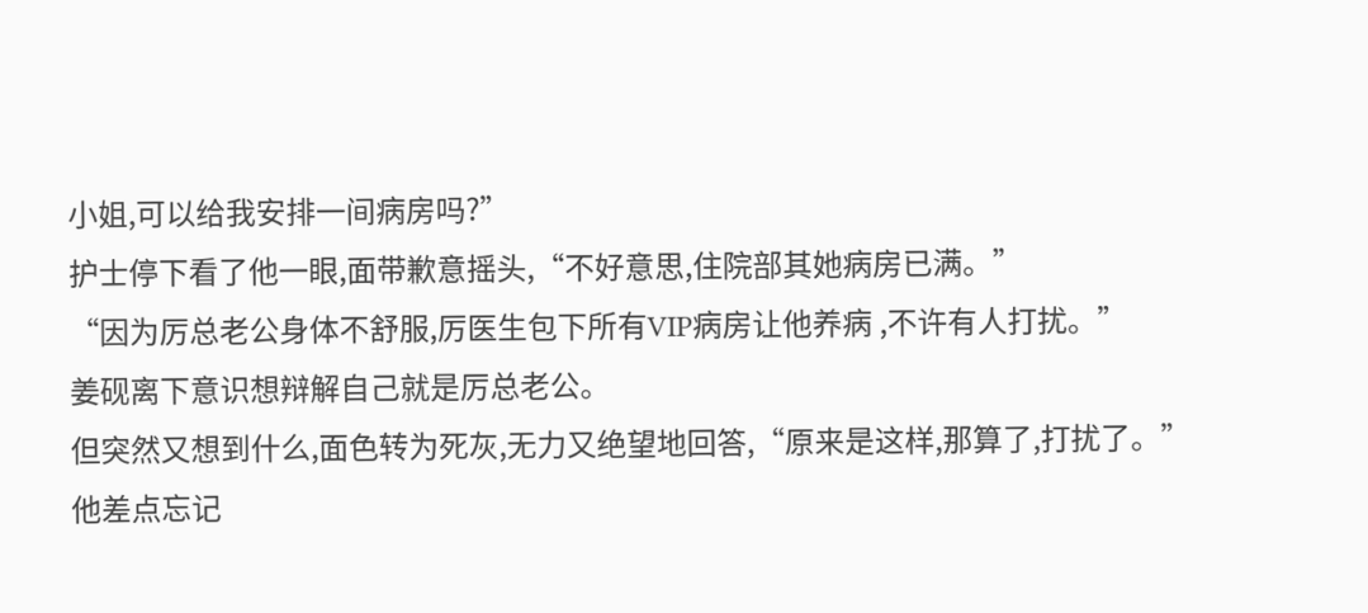小姐,可以给我安排一间病房吗?”
护士停下看了他一眼,面带歉意摇头,“不好意思,住院部其她病房已满。”
“因为厉总老公身体不舒服,厉医生包下所有VIP病房让他养病 ,不许有人打扰。”
姜砚离下意识想辩解自己就是厉总老公。
但突然又想到什么,面色转为死灰,无力又绝望地回答,“原来是这样,那算了,打扰了。”
他差点忘记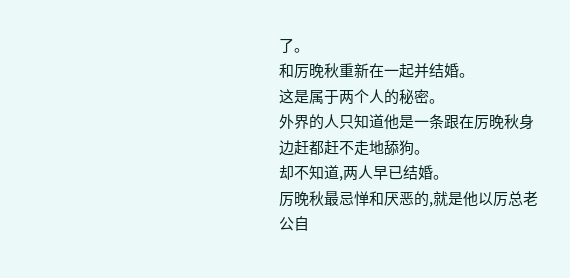了。
和厉晚秋重新在一起并结婚。
这是属于两个人的秘密。
外界的人只知道他是一条跟在厉晚秋身边赶都赶不走地舔狗。
却不知道,两人早已结婚。
厉晚秋最忌惮和厌恶的,就是他以厉总老公自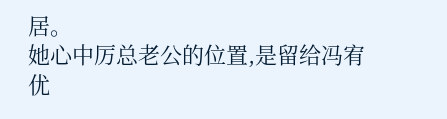居。
她心中厉总老公的位置,是留给冯宥优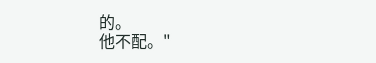的。
他不配。"